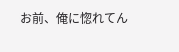お前、俺に惚れてん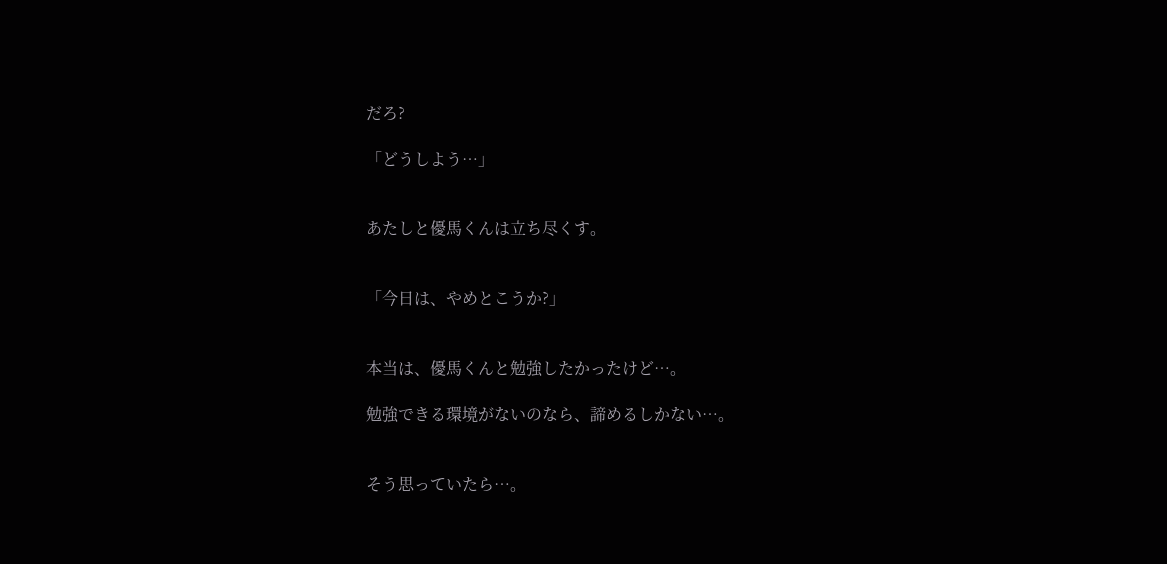だろ?

「どうしよう…」


あたしと優馬くんは立ち尽くす。


「今日は、やめとこうか?」


本当は、優馬くんと勉強したかったけど…。

勉強できる環境がないのなら、諦めるしかない…。


そう思っていたら…。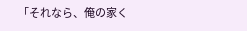「それなら、俺の家く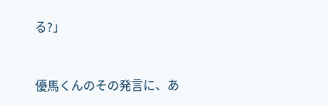る?」


優馬くんのその発言に、あ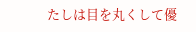たしは目を丸くして優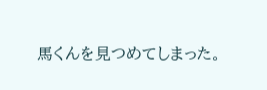馬くんを見つめてしまった。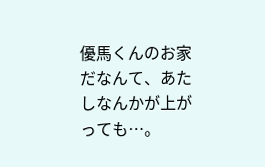優馬くんのお家だなんて、あたしなんかが上がっても…。